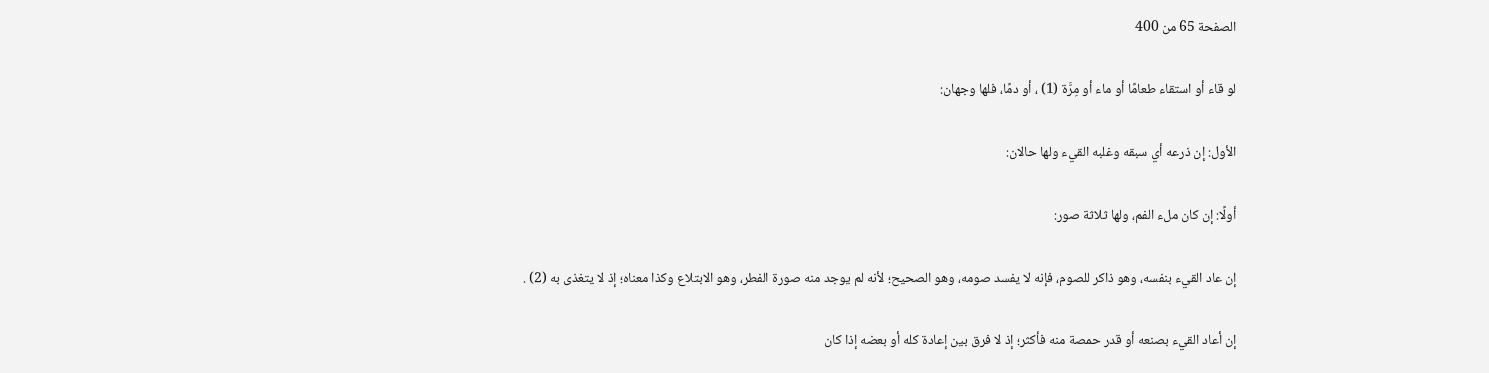الصفحة 65 من 400

لو قاء أو استقاء طعامًا أو ماء أو مِرَّة (1) ، أو دمًا، فلها وجهان:

الأول: إن ذرعه أي سبقه وغلبه القيء ولها حالان:

أولًا: إن كان ملء الفم، ولها ثلاثة صور:

إن عاد القيء بنفسه، وهو ذاكر للصوم، فإنه لا يفسد صومه، وهو الصحيح؛ لأنه لم يوجد منه صورة الفطر، وهو الابتلاع وكذا معناه؛ إذ لا يتغذى به (2) .

إن أعاد القيء بصنعه أو قدر حمصة منه فأكثر؛ إذ لا فرق بين إعادة كله أو بعضه إذا كان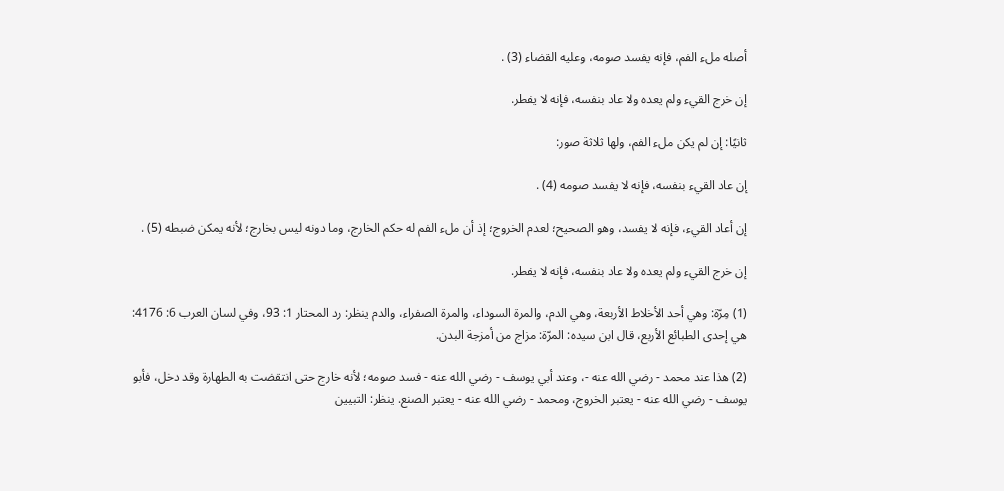أصله ملء الفم، فإنه يفسد صومه، وعليه القضاء (3) .

إن خرج القيء ولم يعده ولا عاد بنفسه، فإنه لا يفطر.

ثانيًا: إن لم يكن ملء الفم، ولها ثلاثة صور:

إن عاد القيء بنفسه، فإنه لا يفسد صومه (4) .

إن أعاد القيء، فإنه لا يفسد، وهو الصحيح؛ لعدم الخروج؛ إذ أن ملء الفم له حكم الخارج، وما دونه ليس بخارج؛ لأنه يمكن ضبطه (5) .

إن خرج القيء ولم يعده ولا عاد بنفسه، فإنه لا يفطر.

(1) مِرّة: وهي أحد الأخلاط الأربعة، وهي الدم، والمرة السوداء، والمرة الصفراء، والدم ينظر: رد المحتار 1: 93، وفي لسان العرب 6: 4176: هي إحدى الطبائع الأربع، قال ابن سيده: المرّة: مزاج من أمزجة البدن.

(2) هذا عند محمد - رضي الله عنه -، وعند أبي يوسف - رضي الله عنه - فسد صومه؛ لأنه خارج حتى انتقضت به الطهارة وقد دخل، فأبو يوسف - رضي الله عنه - يعتبر الخروج، ومحمد - رضي الله عنه - يعتبر الصنع. ينظر: التبيين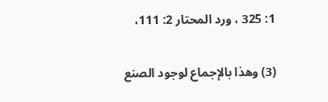1: 325 ، ورد المحتار 2: 111،

(3) وهذا بالإجماع لوجود الصنع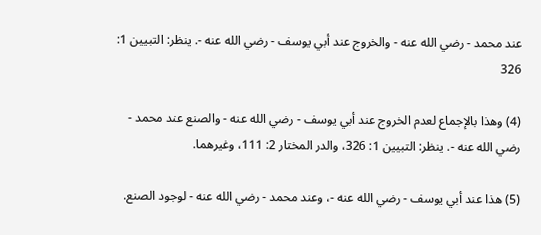عند محمد - رضي الله عنه - والخروج عند أبي يوسف - رضي الله عنه -. ينظر: التبيين 1: 326

(4) وهذا بالإجماع لعدم الخروج عند أبي يوسف - رضي الله عنه - والصنع عند محمد - رضي الله عنه -. ينظر: التبيين 1: 326، والدر المختار 2: 111، وغيرهما.

(5) هذا عند أبي يوسف - رضي الله عنه -، وعند محمد - رضي الله عنه - لوجود الصنع.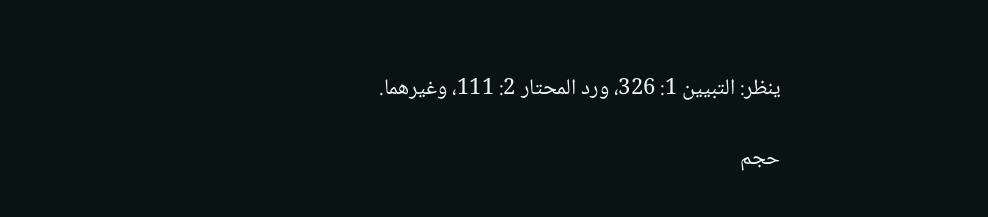ينظر: التبيين 1: 326، ورد المحتار 2: 111، وغيرهما.

حجم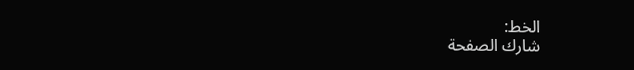الخط:
شارك الصفحة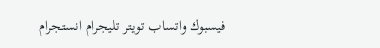فيسبوك واتساب تويتر تليجرام انستجرام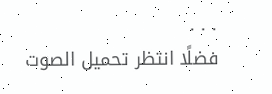. . .
فضلًا انتظر تحميل الصوت